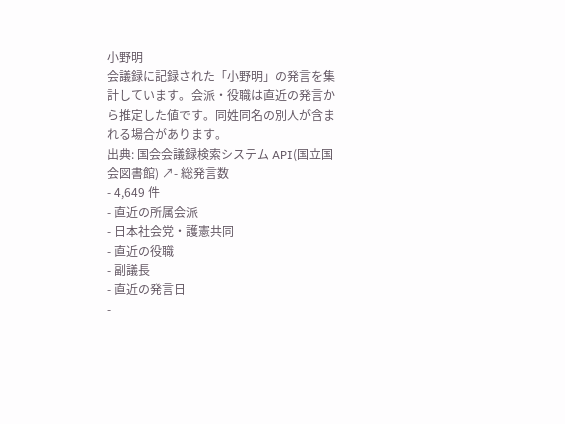小野明
会議録に記録された「小野明」の発言を集計しています。会派・役職は直近の発言から推定した値です。同姓同名の別人が含まれる場合があります。
出典: 国会会議録検索システム API(国立国会図書館) ↗- 総発言数
- 4,649 件
- 直近の所属会派
- 日本社会党・護憲共同
- 直近の役職
- 副議長
- 直近の発言日
-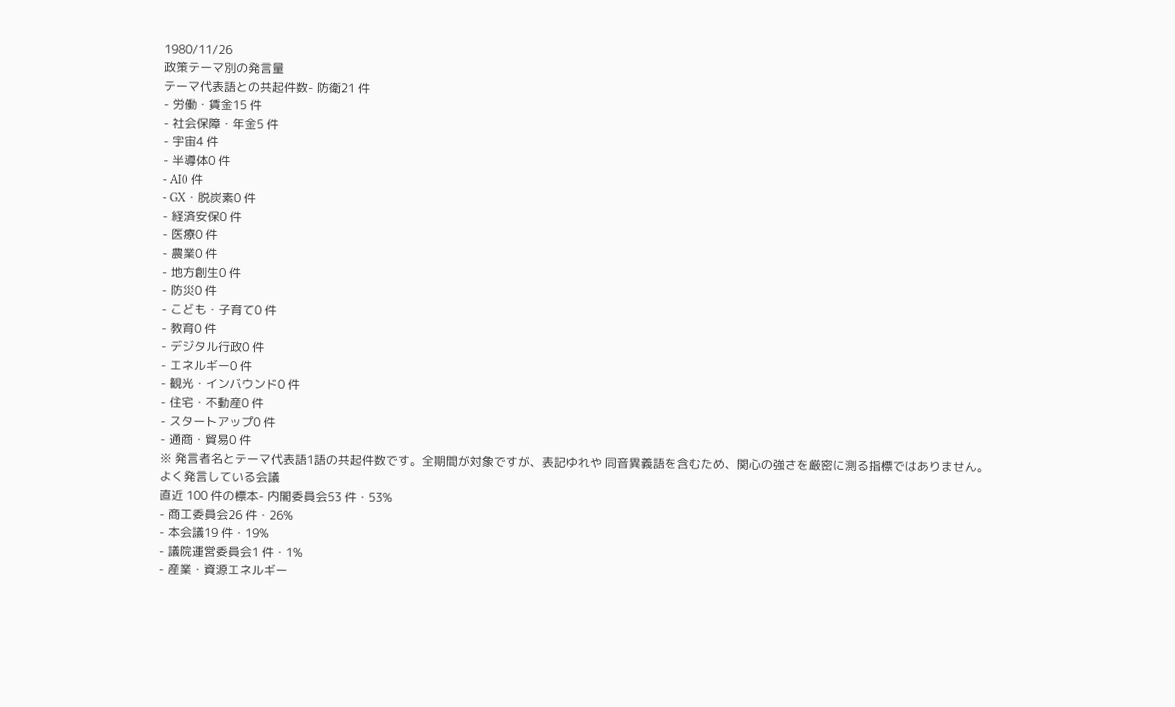1980/11/26
政策テーマ別の発言量
テーマ代表語との共起件数- 防衛21 件
- 労働・賃金15 件
- 社会保障・年金5 件
- 宇宙4 件
- 半導体0 件
- AI0 件
- GX・脱炭素0 件
- 経済安保0 件
- 医療0 件
- 農業0 件
- 地方創生0 件
- 防災0 件
- こども・子育て0 件
- 教育0 件
- デジタル行政0 件
- エネルギー0 件
- 観光・インバウンド0 件
- 住宅・不動産0 件
- スタートアップ0 件
- 通商・貿易0 件
※ 発言者名とテーマ代表語1語の共起件数です。全期間が対象ですが、表記ゆれや 同音異義語を含むため、関心の強さを厳密に測る指標ではありません。
よく発言している会議
直近 100 件の標本- 内閣委員会53 件・53%
- 商工委員会26 件・26%
- 本会議19 件・19%
- 議院運営委員会1 件・1%
- 産業・資源エネルギー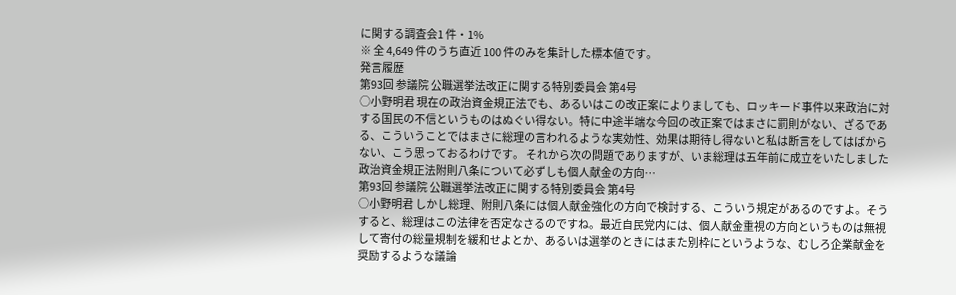に関する調査会1 件・1%
※ 全 4,649 件のうち直近 100 件のみを集計した標本値です。
発言履歴
第93回 参議院 公職選挙法改正に関する特別委員会 第4号
○小野明君 現在の政治資金規正法でも、あるいはこの改正案によりましても、ロッキード事件以来政治に対する国民の不信というものはぬぐい得ない。特に中途半端な今回の改正案ではまさに罰則がない、ざるである、こういうことではまさに総理の言われるような実効性、効果は期待し得ないと私は断言をしてはばからない、こう思っておるわけです。 それから次の問題でありますが、いま総理は五年前に成立をいたしました政治資金規正法附則八条について必ずしも個人献金の方向…
第93回 参議院 公職選挙法改正に関する特別委員会 第4号
○小野明君 しかし総理、附則八条には個人献金強化の方向で検討する、こういう規定があるのですよ。そうすると、総理はこの法律を否定なさるのですね。最近自民党内には、個人献金重視の方向というものは無視して寄付の総量規制を緩和せよとか、あるいは選挙のときにはまた別枠にというような、むしろ企業献金を奨励するような議論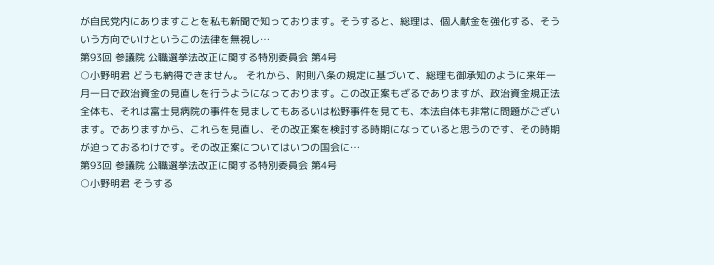が自民党内にありますことを私も新聞で知っております。そうすると、総理は、個人献金を強化する、そういう方向でいけというこの法律を無視し…
第93回 参議院 公職選挙法改正に関する特別委員会 第4号
○小野明君 どうも納得できません。 それから、附則八条の規定に基づいて、総理も御承知のように来年一月一日で政治資金の見直しを行うようになっております。この改正案もざるでありますが、政治資金規正法全体も、それは富士見病院の事件を見ましてもあるいは松野事件を見ても、本法自体も非常に問題がございます。でありますから、これらを見直し、その改正案を検討する時期になっていると思うのです、その時期が迫っておるわけです。その改正案についてはいつの国会に…
第93回 参議院 公職選挙法改正に関する特別委員会 第4号
○小野明君 そうする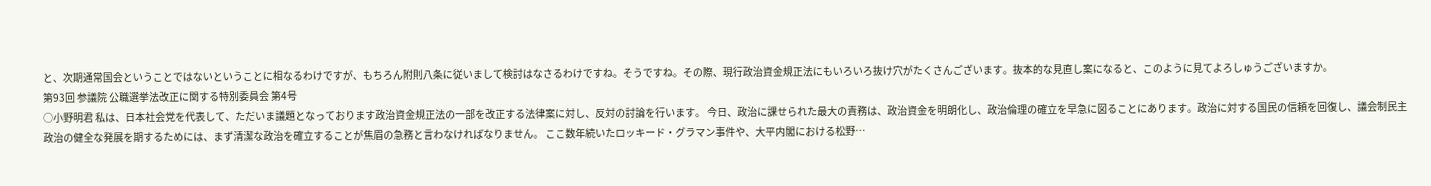と、次期通常国会ということではないということに相なるわけですが、もちろん附則八条に従いまして検討はなさるわけですね。そうですね。その際、現行政治資金規正法にもいろいろ抜け穴がたくさんございます。抜本的な見直し案になると、このように見てよろしゅうございますか。
第93回 参議院 公職選挙法改正に関する特別委員会 第4号
○小野明君 私は、日本社会党を代表して、ただいま議題となっております政治資金規正法の一部を改正する法律案に対し、反対の討論を行います。 今日、政治に課せられた最大の責務は、政治資金を明朗化し、政治倫理の確立を早急に図ることにあります。政治に対する国民の信頼を回復し、議会制民主政治の健全な発展を期するためには、まず清潔な政治を確立することが焦眉の急務と言わなければなりません。 ここ数年続いたロッキード・グラマン事件や、大平内閣における松野…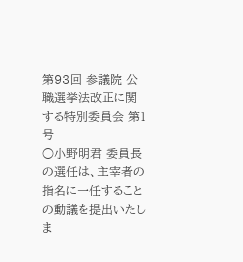第93回 参議院 公職選挙法改正に関する特別委員会 第1号
○小野明君 委員長の選任は、主宰者の指名に一任することの動議を提出いたしま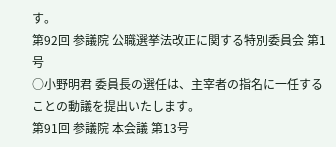す。
第92回 参議院 公職選挙法改正に関する特別委員会 第1号
○小野明君 委員長の選任は、主宰者の指名に一任することの動議を提出いたします。
第91回 参議院 本会議 第13号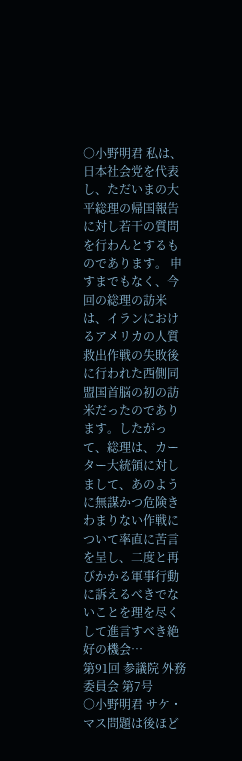○小野明君 私は、日本社会党を代表し、ただいまの大平総理の帰国報告に対し若干の質問を行わんとするものであります。 申すまでもなく、今回の総理の訪米は、イランにおけるアメリカの人質救出作戦の失敗後に行われた西側同盟国首脳の初の訪米だったのであります。したがって、総理は、カーター大統領に対しまして、あのように無謀かつ危険きわまりない作戦について率直に苦言を呈し、二度と再びかかる軍事行動に訴えるべきでないことを理を尽くして進言すべき絶好の機会…
第91回 参議院 外務委員会 第7号
○小野明君 サケ・マス問題は後ほど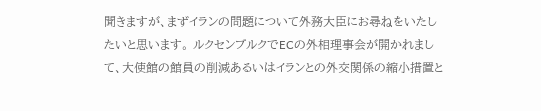聞きますが、まずイランの問題について外務大臣にお尋ねをいたしたいと思います。 ルクセンブルクでECの外相理事会が開かれまして、大使館の館員の削減あるいはイランとの外交関係の縮小措置と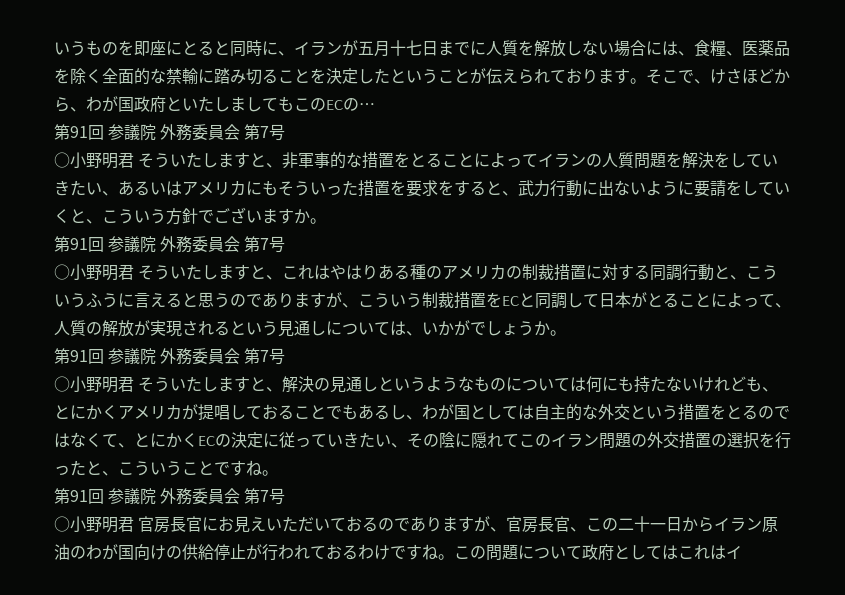いうものを即座にとると同時に、イランが五月十七日までに人質を解放しない場合には、食糧、医薬品を除く全面的な禁輸に踏み切ることを決定したということが伝えられております。そこで、けさほどから、わが国政府といたしましてもこのECの…
第91回 参議院 外務委員会 第7号
○小野明君 そういたしますと、非軍事的な措置をとることによってイランの人質問題を解決をしていきたい、あるいはアメリカにもそういった措置を要求をすると、武力行動に出ないように要請をしていくと、こういう方針でございますか。
第91回 参議院 外務委員会 第7号
○小野明君 そういたしますと、これはやはりある種のアメリカの制裁措置に対する同調行動と、こういうふうに言えると思うのでありますが、こういう制裁措置をECと同調して日本がとることによって、人質の解放が実現されるという見通しについては、いかがでしょうか。
第91回 参議院 外務委員会 第7号
○小野明君 そういたしますと、解決の見通しというようなものについては何にも持たないけれども、とにかくアメリカが提唱しておることでもあるし、わが国としては自主的な外交という措置をとるのではなくて、とにかくECの決定に従っていきたい、その陰に隠れてこのイラン問題の外交措置の選択を行ったと、こういうことですね。
第91回 参議院 外務委員会 第7号
○小野明君 官房長官にお見えいただいておるのでありますが、官房長官、この二十一日からイラン原油のわが国向けの供給停止が行われておるわけですね。この問題について政府としてはこれはイ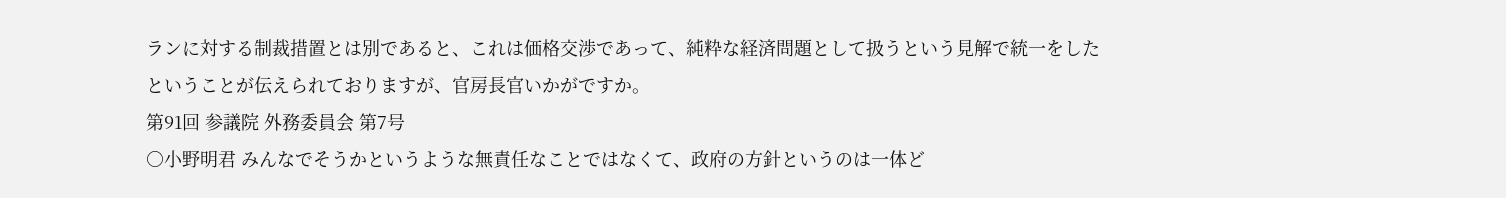ランに対する制裁措置とは別であると、これは価格交渉であって、純粋な経済問題として扱うという見解で統一をしたということが伝えられておりますが、官房長官いかがですか。
第91回 参議院 外務委員会 第7号
○小野明君 みんなでそうかというような無責任なことではなくて、政府の方針というのは一体ど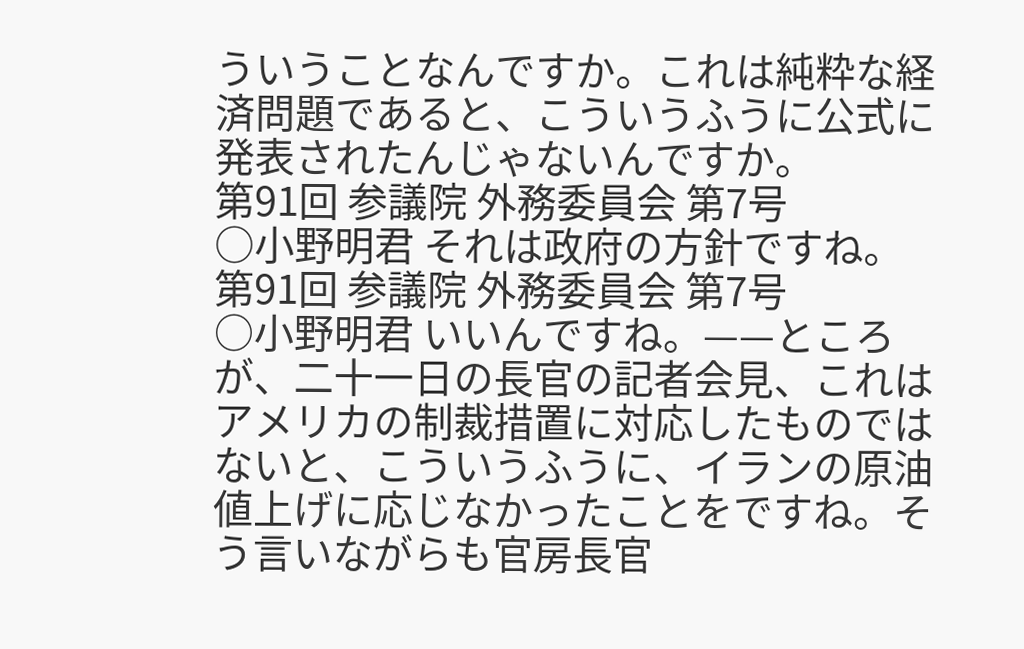ういうことなんですか。これは純粋な経済問題であると、こういうふうに公式に発表されたんじゃないんですか。
第91回 参議院 外務委員会 第7号
○小野明君 それは政府の方針ですね。
第91回 参議院 外務委員会 第7号
○小野明君 いいんですね。——ところが、二十一日の長官の記者会見、これはアメリカの制裁措置に対応したものではないと、こういうふうに、イランの原油値上げに応じなかったことをですね。そう言いながらも官房長官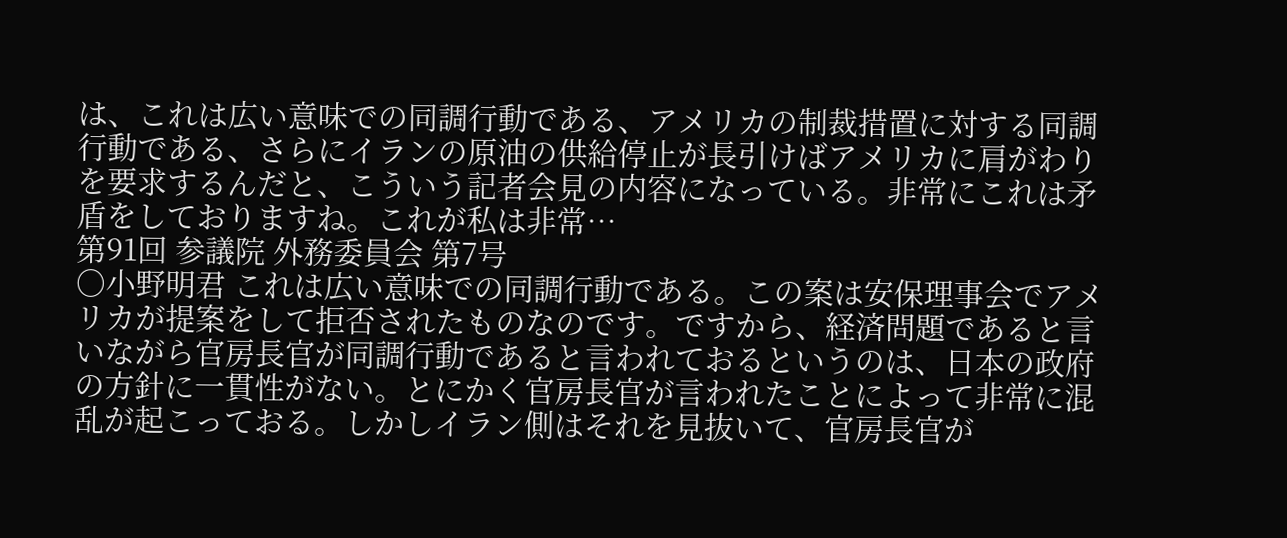は、これは広い意味での同調行動である、アメリカの制裁措置に対する同調行動である、さらにイランの原油の供給停止が長引けばアメリカに肩がわりを要求するんだと、こういう記者会見の内容になっている。非常にこれは矛盾をしておりますね。これが私は非常…
第91回 参議院 外務委員会 第7号
○小野明君 これは広い意味での同調行動である。この案は安保理事会でアメリカが提案をして拒否されたものなのです。ですから、経済問題であると言いながら官房長官が同調行動であると言われておるというのは、日本の政府の方針に一貫性がない。とにかく官房長官が言われたことによって非常に混乱が起こっておる。しかしイラン側はそれを見抜いて、官房長官が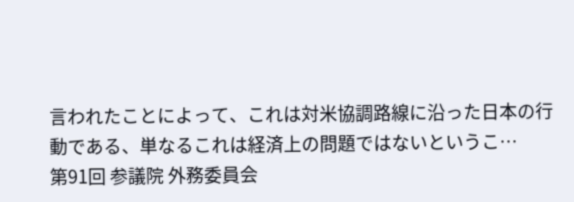言われたことによって、これは対米協調路線に沿った日本の行動である、単なるこれは経済上の問題ではないというこ…
第91回 参議院 外務委員会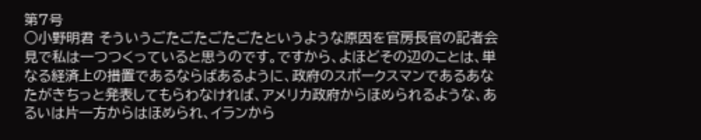第7号
○小野明君 そういうごたごたごたごたというような原因を官房長官の記者会見で私は一つつくっていると思うのです。ですから、よほどその辺のことは、単なる経済上の措置であるならばあるように、政府のスポークスマンであるあなたがきちっと発表してもらわなければ、アメリカ政府からほめられるような、あるいは片一方からはほめられ、イランから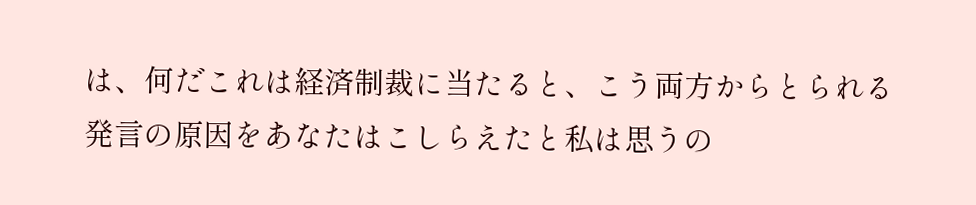は、何だこれは経済制裁に当たると、こう両方からとられる発言の原因をあなたはこしらえたと私は思うの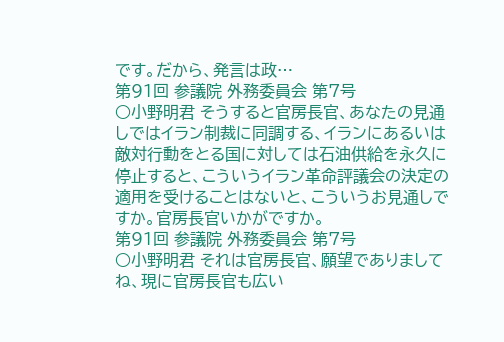です。だから、発言は政…
第91回 参議院 外務委員会 第7号
○小野明君 そうすると官房長官、あなたの見通しではイラン制裁に同調する、イランにあるいは敵対行動をとる国に対しては石油供給を永久に停止すると、こういうイラン革命評議会の決定の適用を受けることはないと、こういうお見通しですか。官房長官いかがですか。
第91回 参議院 外務委員会 第7号
○小野明君 それは官房長官、願望でありましてね、現に官房長官も広い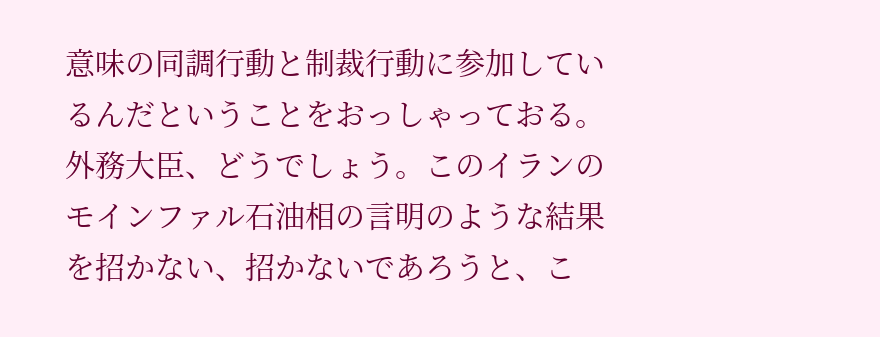意味の同調行動と制裁行動に参加しているんだということをおっしゃっておる。 外務大臣、どうでしょう。このイランのモインファル石油相の言明のような結果を招かない、招かないであろうと、こ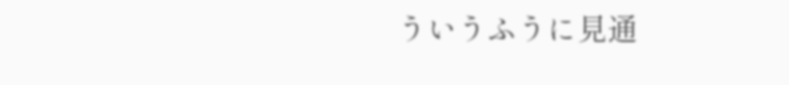ういうふうに見通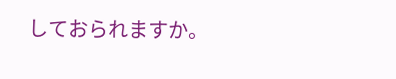しておられますか。